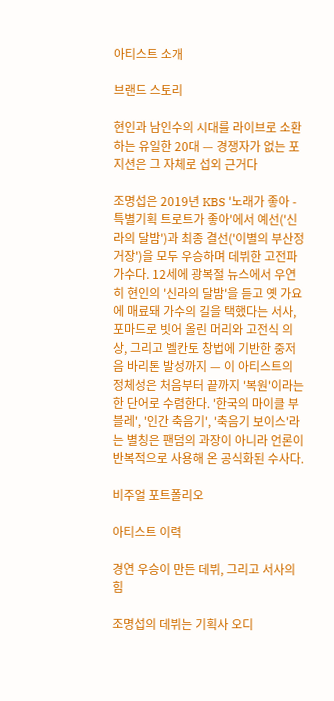아티스트 소개

브랜드 스토리

현인과 남인수의 시대를 라이브로 소환하는 유일한 20대 — 경쟁자가 없는 포지션은 그 자체로 섭외 근거다

조명섭은 2019년 KBS '노래가 좋아 - 특별기획 트로트가 좋아'에서 예선('신라의 달밤')과 최종 결선('이별의 부산정거장')을 모두 우승하며 데뷔한 고전파 가수다. 12세에 광복절 뉴스에서 우연히 현인의 '신라의 달밤'을 듣고 옛 가요에 매료돼 가수의 길을 택했다는 서사, 포마드로 빗어 올린 머리와 고전식 의상, 그리고 벨칸토 창법에 기반한 중저음 바리톤 발성까지 — 이 아티스트의 정체성은 처음부터 끝까지 '복원'이라는 한 단어로 수렴한다. '한국의 마이클 부블레', '인간 축음기', '축음기 보이스'라는 별칭은 팬덤의 과장이 아니라 언론이 반복적으로 사용해 온 공식화된 수사다.

비주얼 포트폴리오

아티스트 이력

경연 우승이 만든 데뷔, 그리고 서사의 힘

조명섭의 데뷔는 기획사 오디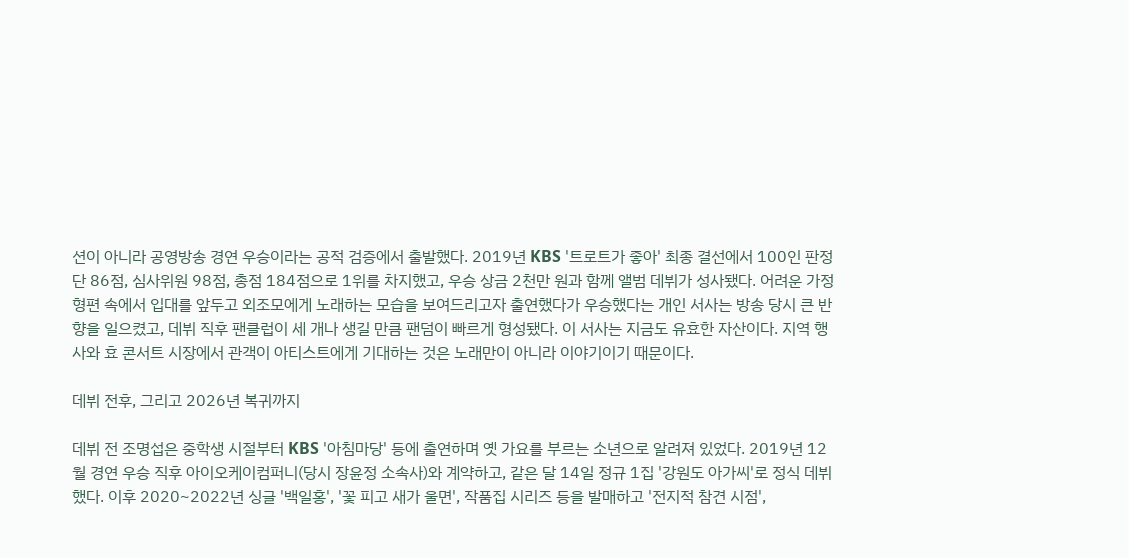션이 아니라 공영방송 경연 우승이라는 공적 검증에서 출발했다. 2019년 KBS '트로트가 좋아' 최종 결선에서 100인 판정단 86점, 심사위원 98점, 총점 184점으로 1위를 차지했고, 우승 상금 2천만 원과 함께 앨범 데뷔가 성사됐다. 어려운 가정 형편 속에서 입대를 앞두고 외조모에게 노래하는 모습을 보여드리고자 출연했다가 우승했다는 개인 서사는 방송 당시 큰 반향을 일으켰고, 데뷔 직후 팬클럽이 세 개나 생길 만큼 팬덤이 빠르게 형성됐다. 이 서사는 지금도 유효한 자산이다. 지역 행사와 효 콘서트 시장에서 관객이 아티스트에게 기대하는 것은 노래만이 아니라 이야기이기 때문이다.

데뷔 전후, 그리고 2026년 복귀까지

데뷔 전 조명섭은 중학생 시절부터 KBS '아침마당' 등에 출연하며 옛 가요를 부르는 소년으로 알려져 있었다. 2019년 12월 경연 우승 직후 아이오케이컴퍼니(당시 장윤정 소속사)와 계약하고, 같은 달 14일 정규 1집 '강원도 아가씨'로 정식 데뷔했다. 이후 2020~2022년 싱글 '백일홍', '꽃 피고 새가 울면', 작품집 시리즈 등을 발매하고 '전지적 참견 시점',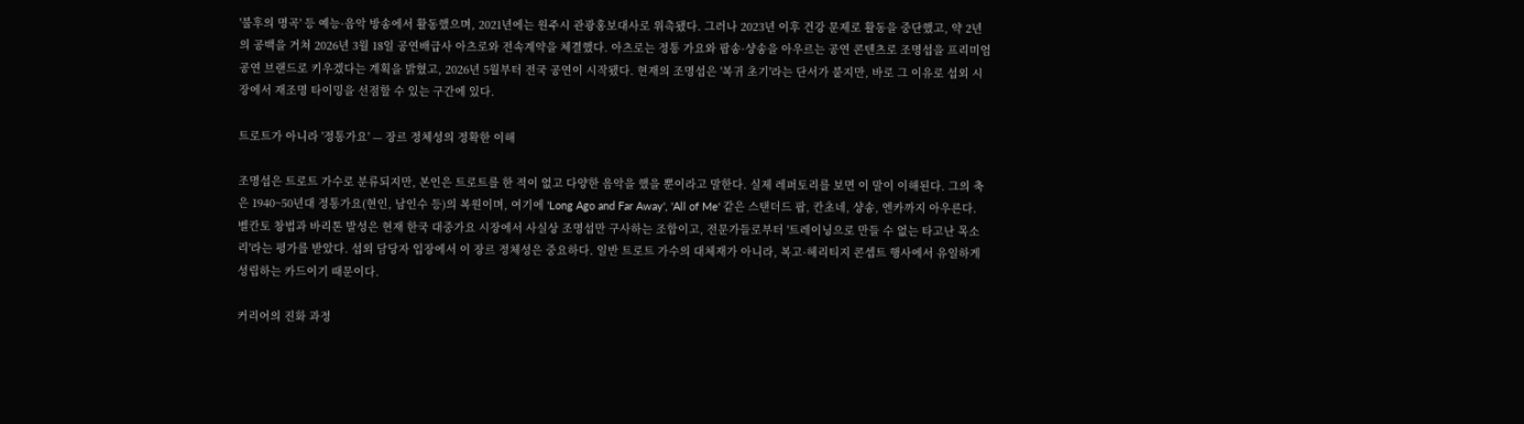'불후의 명곡' 등 예능·음악 방송에서 활동했으며, 2021년에는 원주시 관광홍보대사로 위촉됐다. 그러나 2023년 이후 건강 문제로 활동을 중단했고, 약 2년의 공백을 거쳐 2026년 3월 18일 공연배급사 아츠로와 전속계약을 체결했다. 아츠로는 정통 가요와 팝송·샹송을 아우르는 공연 콘텐츠로 조명섭을 프리미엄 공연 브랜드로 키우겠다는 계획을 밝혔고, 2026년 5월부터 전국 공연이 시작됐다. 현재의 조명섭은 '복귀 초기'라는 단서가 붙지만, 바로 그 이유로 섭외 시장에서 재조명 타이밍을 선점할 수 있는 구간에 있다.

트로트가 아니라 '정통가요' — 장르 정체성의 정확한 이해

조명섭은 트로트 가수로 분류되지만, 본인은 트로트를 한 적이 없고 다양한 음악을 했을 뿐이라고 말한다. 실제 레퍼토리를 보면 이 말이 이해된다. 그의 축은 1940~50년대 정통가요(현인, 남인수 등)의 복원이며, 여기에 'Long Ago and Far Away', 'All of Me' 같은 스탠더드 팝, 칸초네, 샹송, 엔카까지 아우른다. 벨칸토 창법과 바리톤 발성은 현재 한국 대중가요 시장에서 사실상 조명섭만 구사하는 조합이고, 전문가들로부터 '트레이닝으로 만들 수 없는 타고난 목소리'라는 평가를 받았다. 섭외 담당자 입장에서 이 장르 정체성은 중요하다. 일반 트로트 가수의 대체재가 아니라, 복고·헤리티지 콘셉트 행사에서 유일하게 성립하는 카드이기 때문이다.

커리어의 진화 과정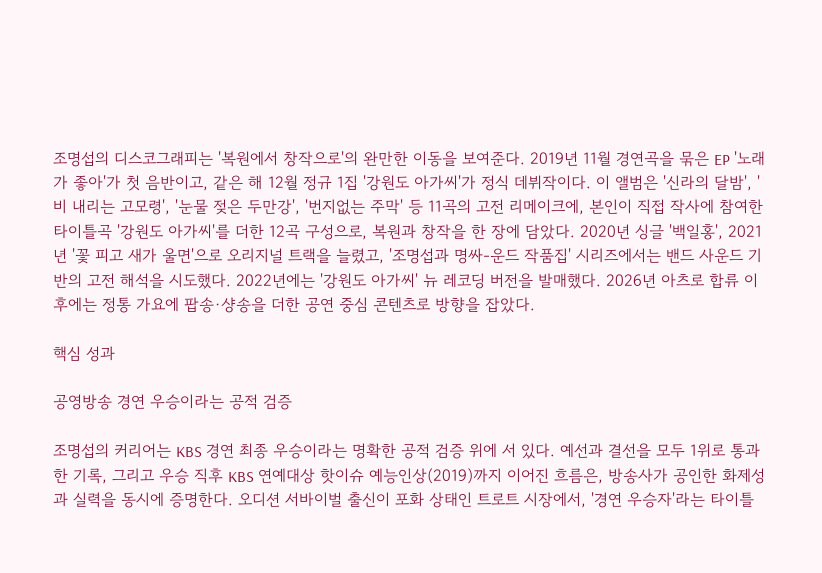조명섭의 디스코그래피는 '복원에서 창작으로'의 완만한 이동을 보여준다. 2019년 11월 경연곡을 묶은 EP '노래가 좋아'가 첫 음반이고, 같은 해 12월 정규 1집 '강원도 아가씨'가 정식 데뷔작이다. 이 앨범은 '신라의 달밤', '비 내리는 고모령', '눈물 젖은 두만강', '번지없는 주막' 등 11곡의 고전 리메이크에, 본인이 직접 작사에 참여한 타이틀곡 '강원도 아가씨'를 더한 12곡 구성으로, 복원과 창작을 한 장에 담았다. 2020년 싱글 '백일홍', 2021년 '꽃 피고 새가 울면'으로 오리지널 트랙을 늘렸고, '조명섭과 명싸-운드 작품집' 시리즈에서는 밴드 사운드 기반의 고전 해석을 시도했다. 2022년에는 '강원도 아가씨' 뉴 레코딩 버전을 발매했다. 2026년 아츠로 합류 이후에는 정통 가요에 팝송·샹송을 더한 공연 중심 콘텐츠로 방향을 잡았다.

핵심 성과

공영방송 경연 우승이라는 공적 검증

조명섭의 커리어는 KBS 경연 최종 우승이라는 명확한 공적 검증 위에 서 있다. 예선과 결선을 모두 1위로 통과한 기록, 그리고 우승 직후 KBS 연예대상 핫이슈 예능인상(2019)까지 이어진 흐름은, 방송사가 공인한 화제성과 실력을 동시에 증명한다. 오디션 서바이벌 출신이 포화 상태인 트로트 시장에서, '경연 우승자'라는 타이틀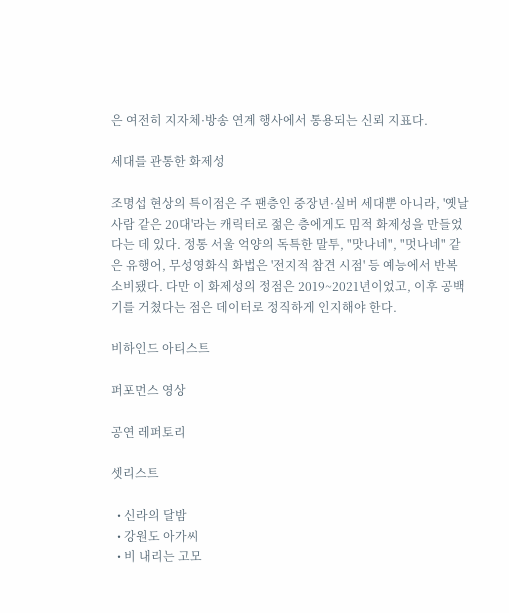은 여전히 지자체·방송 연계 행사에서 통용되는 신뢰 지표다.

세대를 관통한 화제성

조명섭 현상의 특이점은 주 팬층인 중장년·실버 세대뿐 아니라, '옛날 사람 같은 20대'라는 캐릭터로 젊은 층에게도 밈적 화제성을 만들었다는 데 있다. 정통 서울 억양의 독특한 말투, "맛나네", "멋나네" 같은 유행어, 무성영화식 화법은 '전지적 참견 시점' 등 예능에서 반복 소비됐다. 다만 이 화제성의 정점은 2019~2021년이었고, 이후 공백기를 거쳤다는 점은 데이터로 정직하게 인지해야 한다.

비하인드 아티스트

퍼포먼스 영상

공연 레퍼토리

셋리스트

  • 신라의 달밤
  • 강원도 아가씨
  • 비 내리는 고모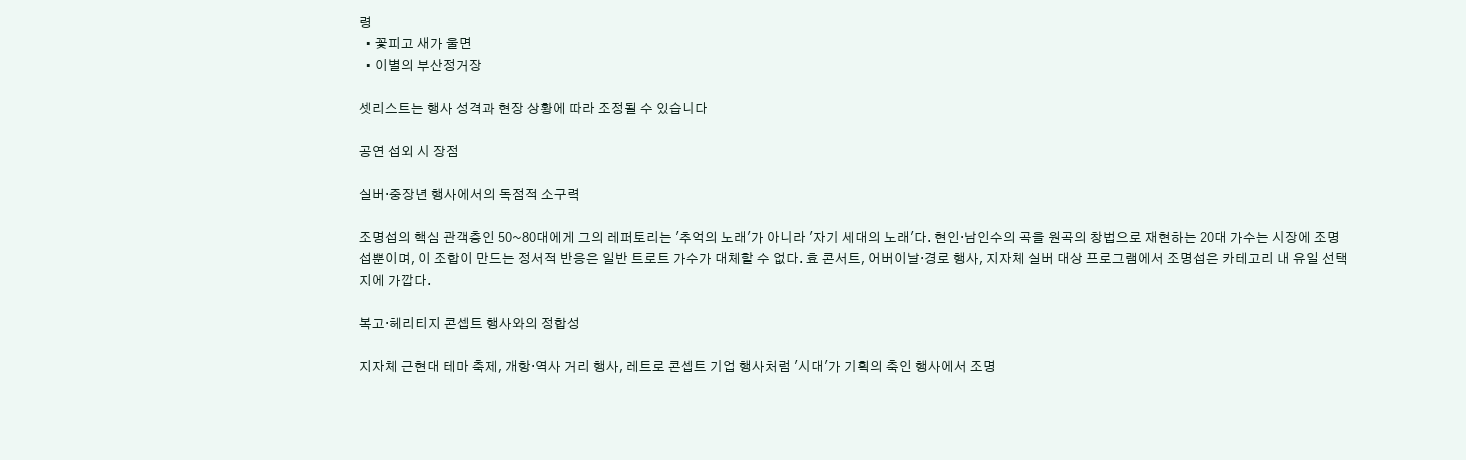령
  • 꽃피고 새가 울면
  • 이별의 부산정거장

셋리스트는 행사 성격과 현장 상황에 따라 조정될 수 있습니다

공연 섭외 시 장점

실버·중장년 행사에서의 독점적 소구력

조명섭의 핵심 관객층인 50~80대에게 그의 레퍼토리는 '추억의 노래'가 아니라 '자기 세대의 노래'다. 현인·남인수의 곡을 원곡의 창법으로 재현하는 20대 가수는 시장에 조명섭뿐이며, 이 조합이 만드는 정서적 반응은 일반 트로트 가수가 대체할 수 없다. 효 콘서트, 어버이날·경로 행사, 지자체 실버 대상 프로그램에서 조명섭은 카테고리 내 유일 선택지에 가깝다.

복고·헤리티지 콘셉트 행사와의 정합성

지자체 근현대 테마 축제, 개항·역사 거리 행사, 레트로 콘셉트 기업 행사처럼 '시대'가 기획의 축인 행사에서 조명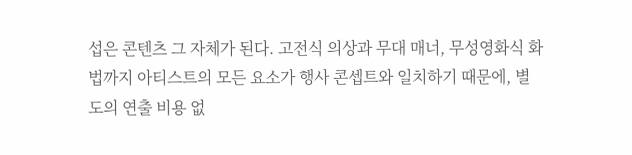섭은 콘텐츠 그 자체가 된다. 고전식 의상과 무대 매너, 무성영화식 화법까지 아티스트의 모든 요소가 행사 콘셉트와 일치하기 때문에, 별도의 연출 비용 없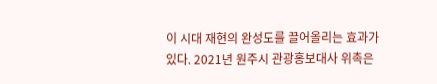이 시대 재현의 완성도를 끌어올리는 효과가 있다. 2021년 원주시 관광홍보대사 위촉은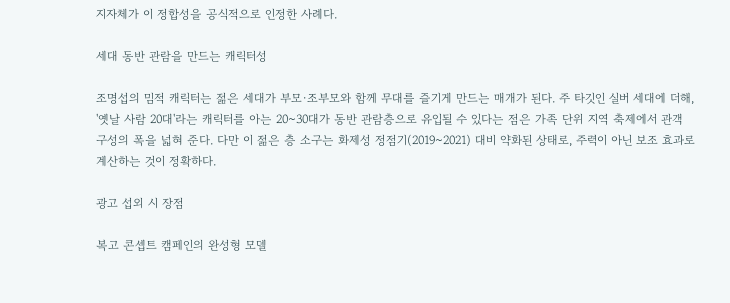지자체가 이 정합성을 공식적으로 인정한 사례다.

세대 동반 관람을 만드는 캐릭터성

조명섭의 밈적 캐릭터는 젊은 세대가 부모·조부모와 함께 무대를 즐기게 만드는 매개가 된다. 주 타깃인 실버 세대에 더해, '옛날 사람 20대'라는 캐릭터를 아는 20~30대가 동반 관람층으로 유입될 수 있다는 점은 가족 단위 지역 축제에서 관객 구성의 폭을 넓혀 준다. 다만 이 젊은 층 소구는 화제성 정점기(2019~2021) 대비 약화된 상태로, 주력이 아닌 보조 효과로 계산하는 것이 정확하다.

광고 섭외 시 장점

복고 콘셉트 캠페인의 완성형 모델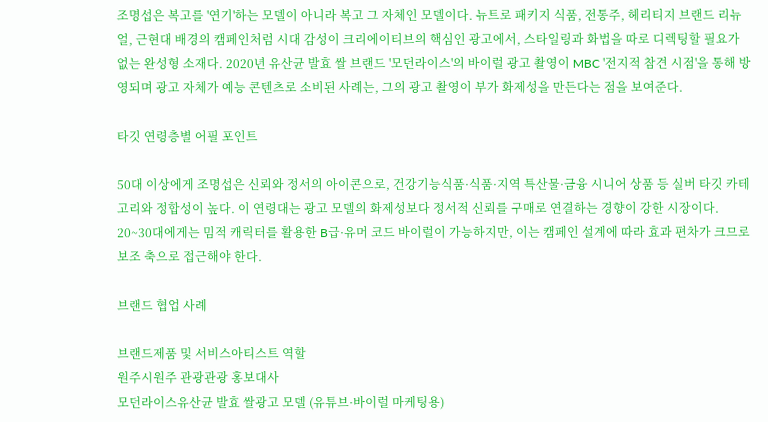조명섭은 복고를 '연기'하는 모델이 아니라 복고 그 자체인 모델이다. 뉴트로 패키지 식품, 전통주, 헤리티지 브랜드 리뉴얼, 근현대 배경의 캠페인처럼 시대 감성이 크리에이티브의 핵심인 광고에서, 스타일링과 화법을 따로 디렉팅할 필요가 없는 완성형 소재다. 2020년 유산균 발효 쌀 브랜드 '모던라이스'의 바이럴 광고 촬영이 MBC '전지적 참견 시점'을 통해 방영되며 광고 자체가 예능 콘텐츠로 소비된 사례는, 그의 광고 촬영이 부가 화제성을 만든다는 점을 보여준다.

타깃 연령층별 어필 포인트

50대 이상에게 조명섭은 신뢰와 정서의 아이콘으로, 건강기능식품·식품·지역 특산물·금융 시니어 상품 등 실버 타깃 카테고리와 정합성이 높다. 이 연령대는 광고 모델의 화제성보다 정서적 신뢰를 구매로 연결하는 경향이 강한 시장이다. 20~30대에게는 밈적 캐릭터를 활용한 B급·유머 코드 바이럴이 가능하지만, 이는 캠페인 설계에 따라 효과 편차가 크므로 보조 축으로 접근해야 한다.

브랜드 협업 사례

브랜드제품 및 서비스아티스트 역할
원주시원주 관광관광 홍보대사
모던라이스유산균 발효 쌀광고 모델 (유튜브·바이럴 마케팅용)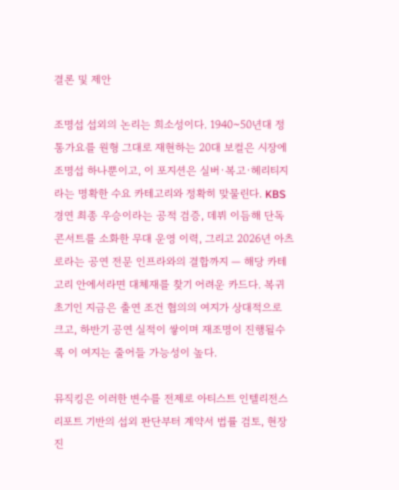결론 및 제안

조명섭 섭외의 논리는 희소성이다. 1940~50년대 정통가요를 원형 그대로 재현하는 20대 보컬은 시장에 조명섭 하나뿐이고, 이 포지션은 실버·복고·헤리티지라는 명확한 수요 카테고리와 정확히 맞물린다. KBS 경연 최종 우승이라는 공적 검증, 데뷔 이듬해 단독 콘서트를 소화한 무대 운영 이력, 그리고 2026년 아츠로라는 공연 전문 인프라와의 결합까지 — 해당 카테고리 안에서라면 대체재를 찾기 어려운 카드다. 복귀 초기인 지금은 출연 조건 협의의 여지가 상대적으로 크고, 하반기 공연 실적이 쌓이며 재조명이 진행될수록 이 여지는 줄어들 가능성이 높다.

뮤직킹은 이러한 변수를 전제로 아티스트 인텔리전스 리포트 기반의 섭외 판단부터 계약서 법률 검토, 현장 진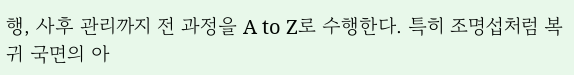행, 사후 관리까지 전 과정을 A to Z로 수행한다. 특히 조명섭처럼 복귀 국면의 아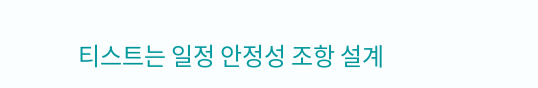티스트는 일정 안정성 조항 설계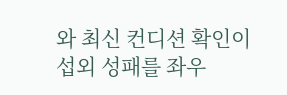와 최신 컨디션 확인이 섭외 성패를 좌우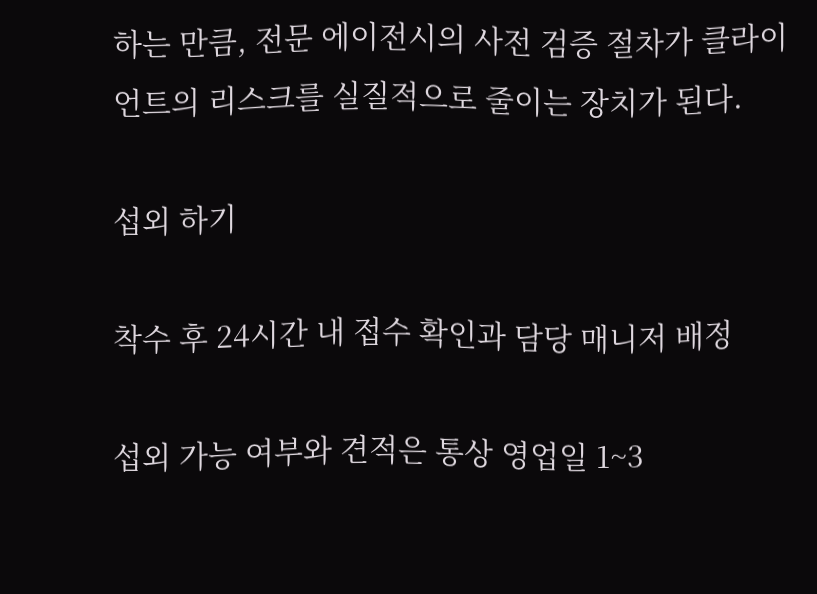하는 만큼, 전문 에이전시의 사전 검증 절차가 클라이언트의 리스크를 실질적으로 줄이는 장치가 된다.

섭외 하기

착수 후 24시간 내 접수 확인과 담당 매니저 배정

섭외 가능 여부와 견적은 통상 영업일 1~3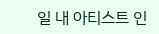일 내 아티스트 인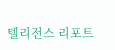텔리전스 리포트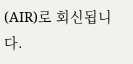(AIR)로 회신됩니다.